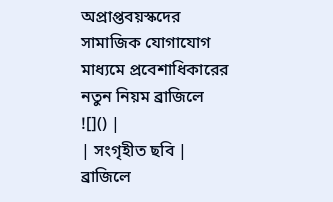অপ্রাপ্তবয়স্কদের সামাজিক যোগাযোগ মাধ্যমে প্রবেশাধিকারের নতুন নিয়ম ব্রাজিলে
![]() |
| সংগৃহীত ছবি |
ব্রাজিলে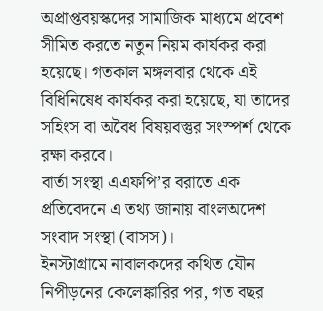অপ্রাপ্তবয়স্কদের সামাজিক মাধ্যমে প্রবেশ সীমিত করতে নতুন নিয়ম কার্যকর করা হয়েছে। গতকাল মঙ্গলবার থেকে এই বিধিনিষেধ কার্যকর করা হয়েছে, যা তাদের সহিংস বা অবৈধ বিষয়বস্তুর সংস্পর্শ থেকে রক্ষা করবে।
বার্তা সংস্থা এএফপি’র বরাতে এক প্রতিবেদনে এ তথ্য জানায় বাংলঅদেশ সংবাদ সংস্থা (বাসস)।
ইনস্টাগ্রামে নাবালকদের কথিত যৌন নিপীড়নের কেলেঙ্কারির পর, গত বছর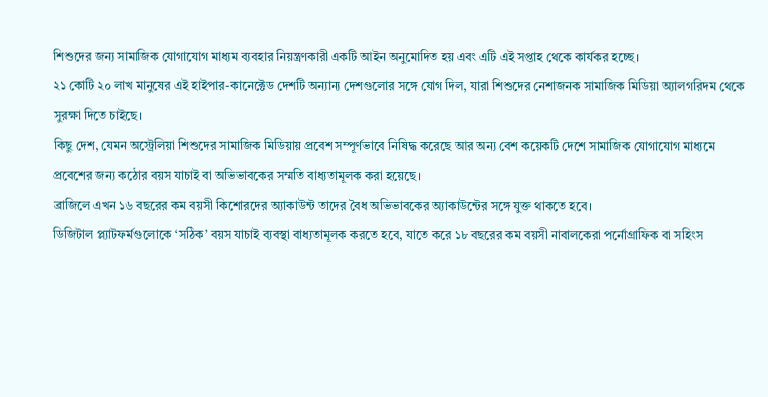শিশুদের জন্য সামাজিক যোগাযোগ মাধ্যম ব্যবহার নিয়ন্ত্রণকারী একটি আইন অনুমোদিত হয় এবং এটি এই সপ্তাহ থেকে কার্যকর হচ্ছে।
২১ কোটি ২০ লাখ মানুষের এই হাইপার-কানেক্টেড দেশটি অন্যান্য দেশগুলোর সঙ্গে যোগ দিল, যারা শিশুদের নেশাজনক সামাজিক মিডিয়া অ্যালগরিদম থেকে সুরক্ষা দিতে চাইছে।
কিছু দেশ, যেমন অস্ট্রেলিয়া শিশুদের সামাজিক মিডিয়ায় প্রবেশ সম্পূর্ণভাবে নিষিদ্ধ করেছে আর অন্য বেশ কয়েকটি দেশে সামাজিক যোগাযোগ মাধ্যমে প্রবেশের জন্য কঠোর বয়স যাচাই বা অভিভাবকের সম্মতি বাধ্যতামূলক করা হয়েছে।
ব্রাজিলে এখন ১৬ বছরের কম বয়সী কিশোরদের অ্যাকাউন্ট তাদের বৈধ অভিভাবকের অ্যাকাউন্টের সঙ্গে যুক্ত থাকতে হবে।
ডিজিটাল প্ল্যাটফর্মগুলোকে ‘সঠিক’ বয়স যাচাই ব্যবস্থা বাধ্যতামূলক করতে হবে, যাতে করে ১৮ বছরের কম বয়সী নাবালকেরা পর্নোগ্রাফিক বা সহিংস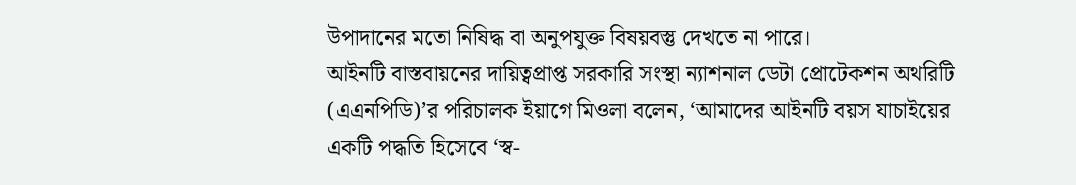উপাদানের মতো নিষিদ্ধ বা অনুপযুক্ত বিষয়বস্তু দেখতে না পারে।
আইনটি বাস্তবায়নের দায়িত্বপ্রাপ্ত সরকারি সংস্থা ন্যাশনাল ডেটা প্রোটেকশন অথরিটি (এএনপিডি)’র পরিচালক ইয়াগে মিওলা বলেন, ‘আমাদের আইনটি বয়স যাচাইয়ের একটি পদ্ধতি হিসেবে ‘স্ব-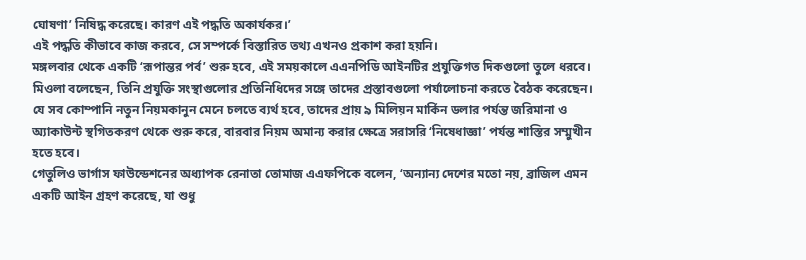ঘোষণা’ নিষিদ্ধ করেছে। কারণ এই পদ্ধতি অকার্যকর।’
এই পদ্ধতি কীভাবে কাজ করবে, সে সম্পর্কে বিস্তারিত তথ্য এখনও প্রকাশ করা হয়নি।
মঙ্গলবার থেকে একটি ‘রূপান্তর পর্ব’ শুরু হবে, এই সময়কালে এএনপিডি আইনটির প্রযুক্তিগত দিকগুলো তুলে ধরবে।
মিওলা বলেছেন, তিনি প্রযুক্তি সংস্থাগুলোর প্রতিনিধিদের সঙ্গে তাদের প্রস্তাবগুলো পর্যালোচনা করতে বৈঠক করেছেন।
যে সব কোম্পানি নতুন নিয়মকানুন মেনে চলতে ব্যর্থ হবে, তাদের প্রায় ৯ মিলিয়ন মার্কিন ডলার পর্যন্ত জরিমানা ও অ্যাকাউন্ট স্থগিতকরণ থেকে শুরু করে, বারবার নিয়ম অমান্য করার ক্ষেত্রে সরাসরি ‘নিষেধাজ্ঞা’ পর্যন্ত শাস্তির সম্মুখীন হতে হবে।
গেতুলিও ভার্গাস ফাউন্ডেশনের অধ্যাপক রেনাতা তোমাজ এএফপিকে বলেন, ‘অন্যান্য দেশের মতো নয়, ব্রাজিল এমন একটি আইন গ্রহণ করেছে, যা শুধু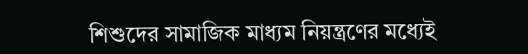শিশুদের সামাজিক মাধ্যম নিয়ন্ত্রণের মধ্যেই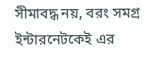সীমাবদ্ধ নয়, বরং সমগ্র ইন্টারনেটকেই এর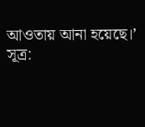আওতায় আনা হয়েছে।’
সূত্র: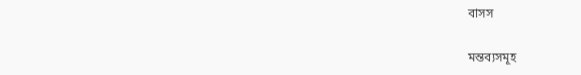বাসস

মন্তব্যসমূহ